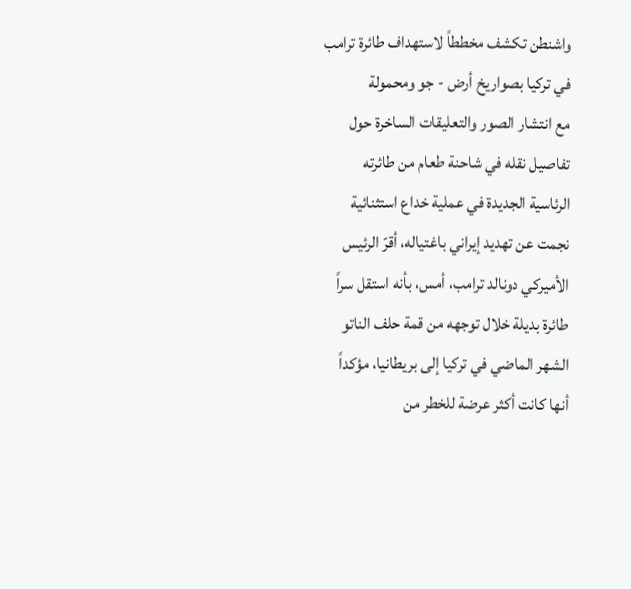واشنطن تكشف مخططاً لاستهداف طائرة ترامب في تركيا بصواريخ أرض - جو ومحمولة
مع انتشار الصور والتعليقات الساخرة حول تفاصيل نقله في شاحنة طعام من طائرته الرئاسية الجديدة في عملية خداع استثنائية نجمت عن تهديد إيراني باغتياله، أقرّ الرئيس الأميركي دونالد ترامب، أمس، بأنه استقل سراً طائرة بديلة خلال توجهه من قمة حلف الناتو الشهر الماضي في تركيا إلى بريطانيا، مؤكداً أنها كانت أكثر عرضة للخطر من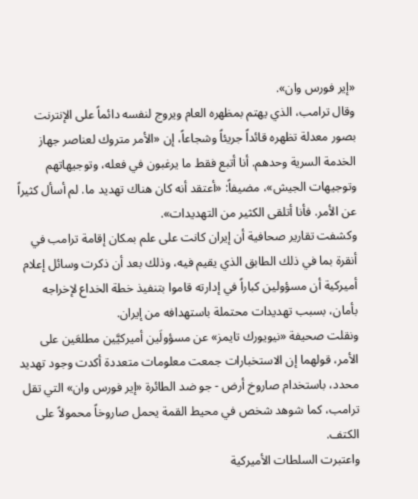«إير فورس وان».
وقال ترامب، الذي يهتم بمظهره العام ويروج لنفسه دائماً على الإنترنت بصور معدلة تظهره قائداً جريئاً وشجاعاً، إن «الأمر متروك لعناصر جهاز الخدمة السرية وحدهم. أنا أتبع فقط ما يرغبون في فعله، وتوجيهاتهم وتوجيهات الجيش»، مضيفاً: «أعتقد أنه كان هناك تهديد ما. لم أسأل كثيراً عن الأمر. فأنا أتلقى الكثير من التهديدات».
وكشفت تقارير صحافية أن إيران كانت على علم بمكان إقامة ترامب في أنقرة بما في ذلك الطابق الذي يقيم فيه، وذلك بعد أن ذكرت وسائل إعلام أميركية أن مسؤولين كباراً في إدارته قاموا بتنفيذ خطة الخداع لإخراجه بأمان، بسبب تهديدات محتملة باستهدافه من إيران.
ونقلت صحيفة «نيويورك تايمز» عن مسؤولَين أميركيَّين مطلعَين على الأمر، قولهما إن الاستخبارات جمعت معلومات متعددة أكدت وجود تهديد محدد، باستخدام صاروخ أرض - جو ضد الطائرة «إير فورس وان» التي تقل ترامب، كما شوهد شخص في محيط القمة يحمل صاروخاً محمولاً على الكتف.
واعتبرت السلطات الأميركية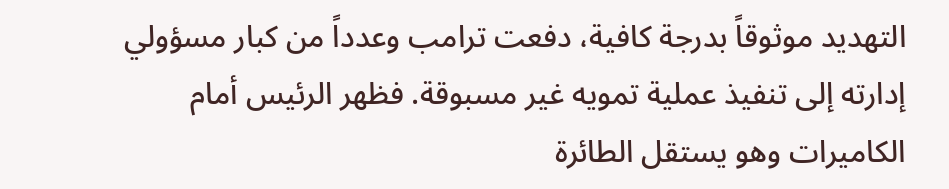التهديد موثوقاً بدرجة كافية، دفعت ترامب وعدداً من كبار مسؤولي إدارته إلى تنفيذ عملية تمويه غير مسبوقة. فظهر الرئيس أمام الكاميرات وهو يستقل الطائرة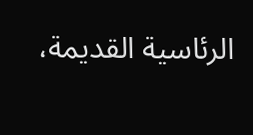الرئاسية القديمة،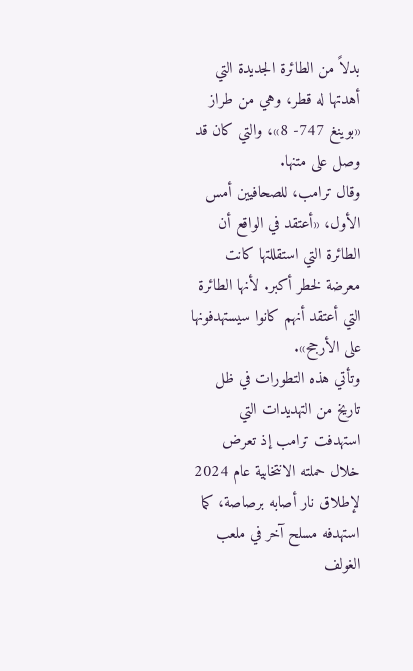بدلاً من الطائرة الجديدة التي أهدتها له قطر، وهي من طراز «بوينغ 747- 8»، والتي كان قد وصل على متنها.
وقال ترامب، للصحافيين أمس الأول، «أعتقد في الواقع أن الطائرة التي استقللتها كانت معرضة لخطر أكبر. لأنها الطائرة التي أعتقد أنهم كانوا سيستهدفونها على الأرجح».
وتأتي هذه التطورات في ظل تاريخ من التهديدات التي استهدفت ترامب إذ تعرض خلال حملته الانتخابية عام 2024 لإطلاق نار أصابه برصاصة، كما استهدفه مسلح آخر في ملعب الغولف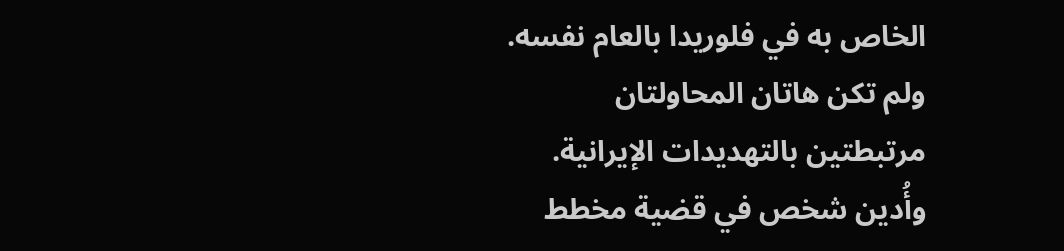الخاص به في فلوريدا بالعام نفسه. ولم تكن هاتان المحاولتان مرتبطتين بالتهديدات الإيرانية.
وأُدين شخص في قضية مخطط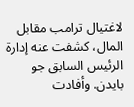لاغتيال ترامب مقابل المال، كشفت عنه إدارة الرئيس السابق جو بايدن. وأفادت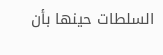السلطات حينها بأن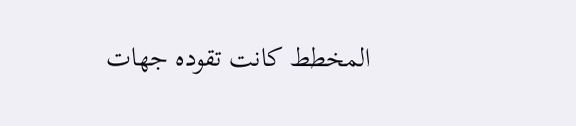المخطط كانت تقوده جهات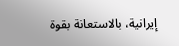إيرانية، بالاستعانة بقوة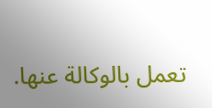تعمل بالوكالة عنها.